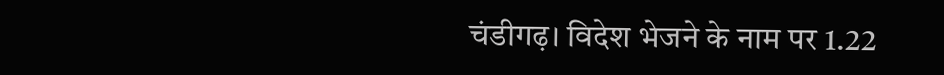चंडीगढ़। विदेश भेजने के नाम पर 1.22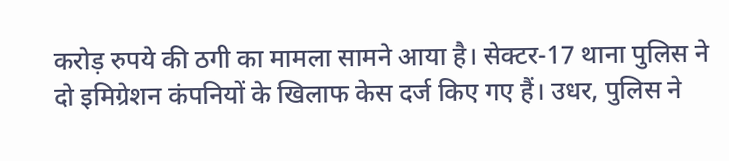करोड़ रुपये की ठगी का मामला सामने आया है। सेक्टर-17 थाना पुलिस ने दो इमिग्रेशन कंपनियों के खिलाफ केस दर्ज किए गए हैं। उधर, पुलिस ने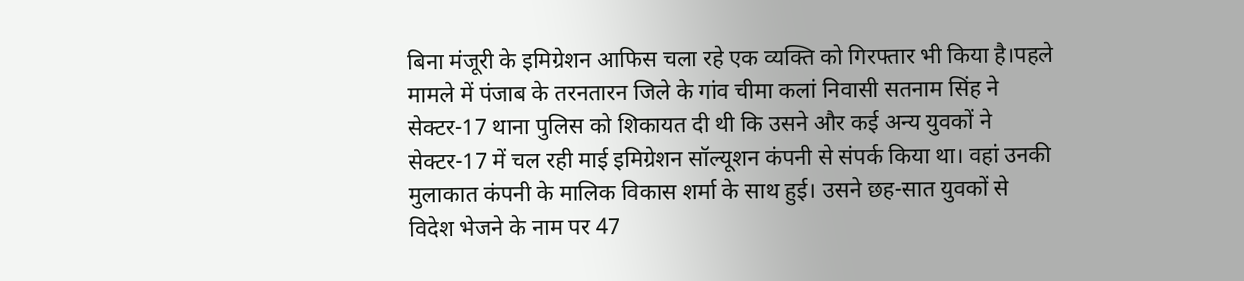बिना मंजूरी के इमिग्रेशन आफिस चला रहे एक व्यक्ति को गिरफ्तार भी किया है।पहले मामले में पंजाब के तरनतारन जिले के गांव चीमा कलां निवासी सतनाम सिंह ने सेक्टर-17 थाना पुलिस को शिकायत दी थी कि उसने और कई अन्य युवकों ने सेक्टर-17 में चल रही माई इमिग्रेशन सॉल्यूशन कंपनी से संपर्क किया था। वहां उनकी मुलाकात कंपनी के मालिक विकास शर्मा के साथ हुई। उसने छह-सात युवकों से विदेश भेजने के नाम पर 47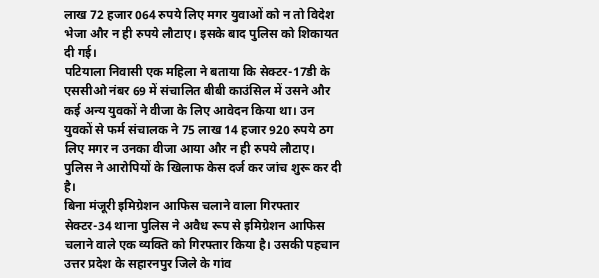लाख 72 हजार 064 रुपये लिए मगर युवाओं को न तो विदेश भेजा और न ही रुपये लौटाए। इसके बाद पुलिस को शिकायत दी गई।
पटियाला निवासी एक महिला ने बताया कि सेक्टर-17डी के एससीओ नंबर 69 में संचालित बीबी काउंसिल में उसने और कई अन्य युवकों ने वीजा के लिए आवेदन किया था। उन युवकों से फर्म संचालक ने 75 लाख 14 हजार 920 रुपये ठग लिए मगर न उनका वीजा आया और न ही रुपये लौटाए। पुलिस ने आरोपियों के खिलाफ केस दर्ज कर जांच शुरू कर दी है।
बिना मंजूरी इमिग्रेशन आफिस चलाने वाला गिरफ्तार
सेक्टर-34 थाना पुलिस ने अवैध रूप से इमिग्रेशन आफिस चलाने वाले एक व्यक्ति को गिरफ्तार किया है। उसकी पहचान उत्तर प्रदेश के सहारनपुर जिले के गांव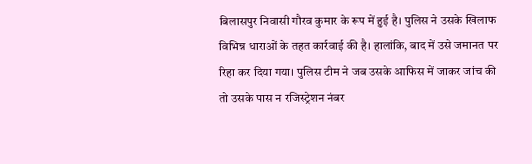बिलासपुर निवासी गौरव कुमार के रूप में हुई है। पुलिस ने उसके खिलाफ विभिन्न धाराओं के तहत कार्रवाई की है। हालांकि, बाद में उसे जमानत पर रिहा कर दिया गया। पुलिस टीम ने जब उसके आफिस में जाकर जांच की तो उसके पास न रजिस्ट्रेशन नंबर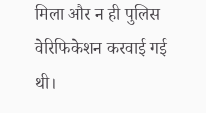मिला और न ही पुलिस वेरिफिकेशन करवाई गई थी।